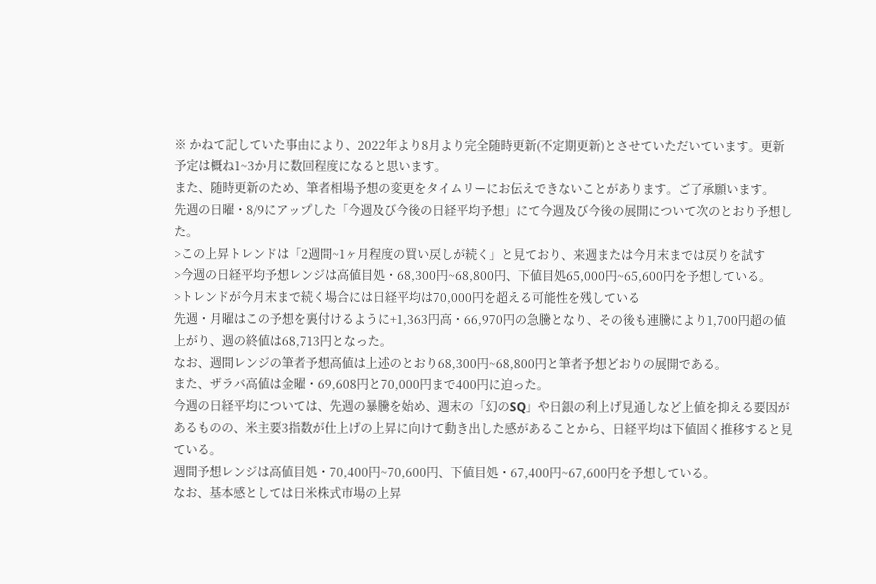※ かねて記していた事由により、2022年より8月より完全随時更新(不定期更新)とさせていただいています。更新予定は概ね1~3か月に数回程度になると思います。
また、随時更新のため、筆者相場予想の変更をタイムリーにお伝えできないことがあります。ご了承願います。
先週の日曜・8/9にアップした「今週及び今後の日経平均予想」にて今週及び今後の展開について次のとおり予想した。
>この上昇トレンドは「2週間~1ヶ月程度の買い戻しが続く」と見ており、来週または今月末までは戻りを試す
>今週の日経平均予想レンジは高値目処・68,300円~68,800円、下値目処65,000円~65,600円を予想している。
>トレンドが今月末まで続く場合には日経平均は70,000円を超える可能性を残している
先週・月曜はこの予想を裏付けるように+1,363円高・66,970円の急騰となり、その後も連騰により1,700円超の値上がり、週の終値は68,713円となった。
なお、週間レンジの筆者予想高値は上述のとおり68,300円~68,800円と筆者予想どおりの展開である。
また、ザラバ高値は金曜・69,608円と70,000円まで400円に迫った。
今週の日経平均については、先週の暴騰を始め、週末の「幻のSQ」や日銀の利上げ見通しなど上値を抑える要因があるものの、米主要3指数が仕上げの上昇に向けて動き出した感があることから、日経平均は下値固く推移すると見ている。
週間予想レンジは高値目処・70,400円~70,600円、下値目処・67,400円~67,600円を予想している。
なお、基本感としては日米株式市場の上昇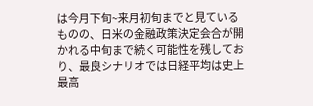は今月下旬~来月初旬までと見ているものの、日米の金融政策決定会合が開かれる中旬まで続く可能性を残しており、最良シナリオでは日経平均は史上最高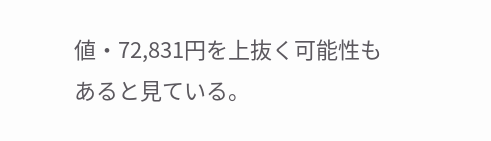値・72,831円を上抜く可能性もあると見ている。